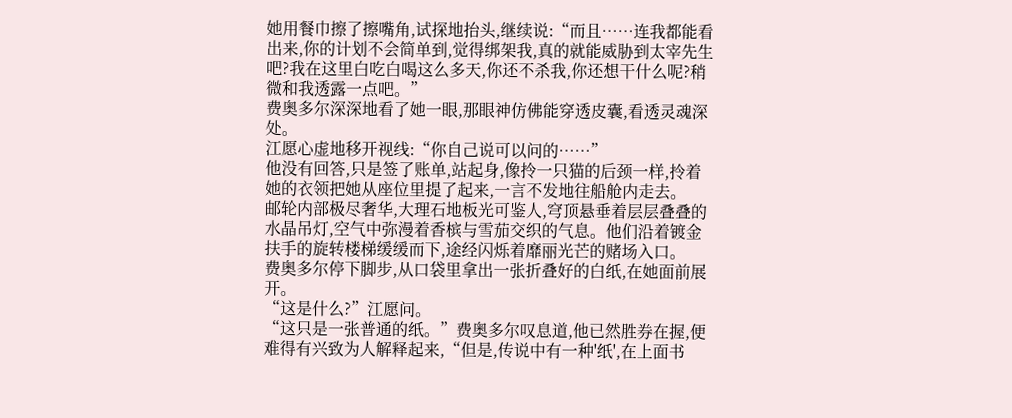她用餐巾擦了擦嘴角,试探地抬头,继续说:“而且……连我都能看出来,你的计划不会简单到,觉得绑架我,真的就能威胁到太宰先生吧?我在这里白吃白喝这么多天,你还不杀我,你还想干什么呢?稍微和我透露一点吧。”
费奥多尔深深地看了她一眼,那眼神仿佛能穿透皮囊,看透灵魂深处。
江愿心虚地移开视线:“你自己说可以问的……”
他没有回答,只是签了账单,站起身,像拎一只猫的后颈一样,拎着她的衣领把她从座位里提了起来,一言不发地往船舱内走去。
邮轮内部极尽奢华,大理石地板光可鉴人,穹顶悬垂着层层叠叠的水晶吊灯,空气中弥漫着香槟与雪茄交织的气息。他们沿着镀金扶手的旋转楼梯缓缓而下,途经闪烁着靡丽光芒的赌场入口。
费奥多尔停下脚步,从口袋里拿出一张折叠好的白纸,在她面前展开。
“这是什么?”江愿问。
“这只是一张普通的纸。”费奥多尔叹息道,他已然胜券在握,便难得有兴致为人解释起来,“但是,传说中有一种'纸',在上面书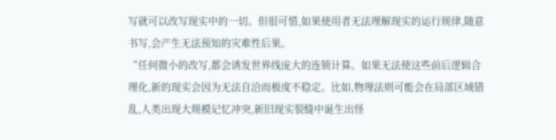写就可以改写现实中的一切。但很可惜,如果使用者无法理解现实的运行规律,随意书写,会产生无法预知的灾难性后果。
“任何微小的改写,都会诱发世界线庞大的连锁计算。如果无法使这些前后逻辑合理化,新的现实会因为无法自洽而极度不稳定。比如,物理法则可能会在局部区域错乱,人类出现大规模记忆冲突,新旧现实裂缝中诞生出怪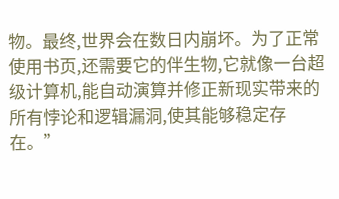物。最终,世界会在数日内崩坏。为了正常使用书页,还需要它的伴生物,它就像一台超级计算机,能自动演算并修正新现实带来的所有悖论和逻辑漏洞,使其能够稳定存在。”